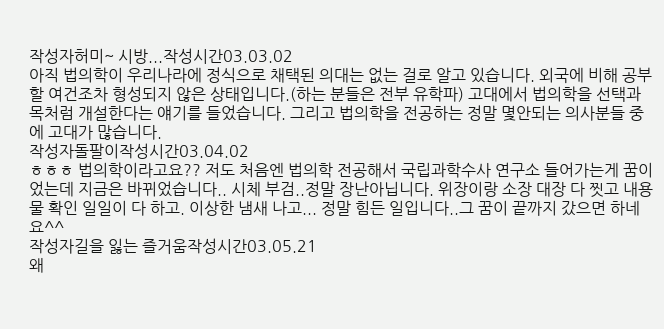작성자허미~ 시방...작성시간03.03.02
아직 법의학이 우리나라에 정식으로 채택된 의대는 없는 걸로 알고 있습니다. 외국에 비해 공부할 여건조차 형성되지 않은 상태입니다.(하는 분들은 전부 유학파) 고대에서 법의학을 선택과목처럼 개설한다는 얘기를 들었습니다. 그리고 법의학을 전공하는 정말 몇안되는 의사분들 중에 고대가 많습니다.
작성자돌팔이작성시간03.04.02
ㅎㅎㅎ 법의학이라고요?? 저도 처음엔 법의학 전공해서 국립과학수사 연구소 들어가는게 꿈이었는데 지금은 바뀌었습니다.. 시체 부검..정말 장난아닙니다. 위장이랑 소장 대장 다 찟고 내용물 확인 일일이 다 하고. 이상한 냄새 나고... 정말 힘든 일입니다..그 꿈이 끝까지 갔으면 하네요^^
작성자길을 잃는 즐거움작성시간03.05.21
왜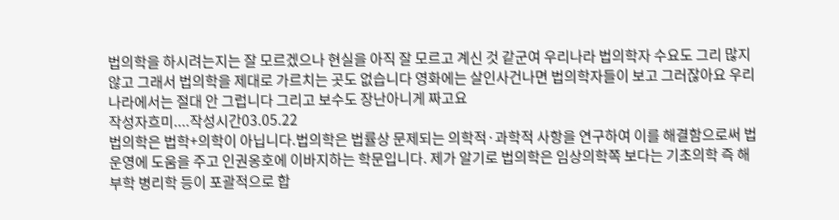법의학을 하시려는지는 잘 모르겠으나 현실을 아직 잘 모르고 계신 것 같군여 우리나라 법의학자 수요도 그리 많지 않고 그래서 법의학을 제대로 가르치는 곳도 없습니다 영화에는 살인사건나면 법의학자들이 보고 그러잖아요 우리나라에서는 절대 안 그럽니다 그리고 보수도 장난아니게 짜고요
작성자흐미....작성시간03.05.22
법의학은 법학+의학이 아닙니다.법의학은 법률상 문제되는 의학적·과학적 사항을 연구하여 이를 해결함으로써 법운영에 도움을 주고 인권옹호에 이바지하는 학문입니다. 제가 알기로 법의학은 임상의학쪽 보다는 기초의학 즉 해부학 병리학 등이 포괄적으로 합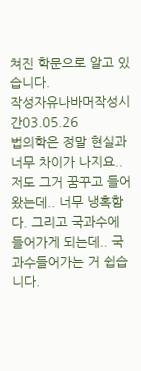쳐진 학문으로 알고 있습니다.
작성자유나바머작성시간03.05.26
법의학은 정말 현실과 너무 차이가 나지요.. 저도 그거 꿈꾸고 들어왔는데.. 너무 냉혹함다. 그리고 국과수에 들어가게 되는데.. 국과수들어가는 거 쉽습니다.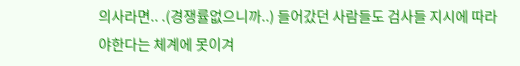의사라면.. .(경쟁률없으니까..) 들어갔던 사람들도 검사들 지시에 따라야한다는 체계에 못이겨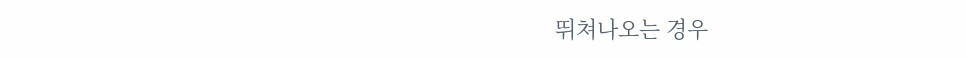뛰쳐나오는 경우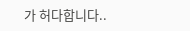가 허다합니다..